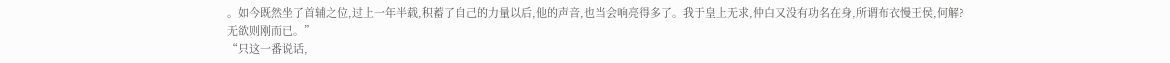。如今既然坐了首辅之位,过上一年半载,积蓄了自己的力量以后,他的声音,也当会响亮得多了。我于皇上无求,仲白又没有功名在身,所谓布衣慢王侯,何解?无欲则刚而已。”
“只这一番说话,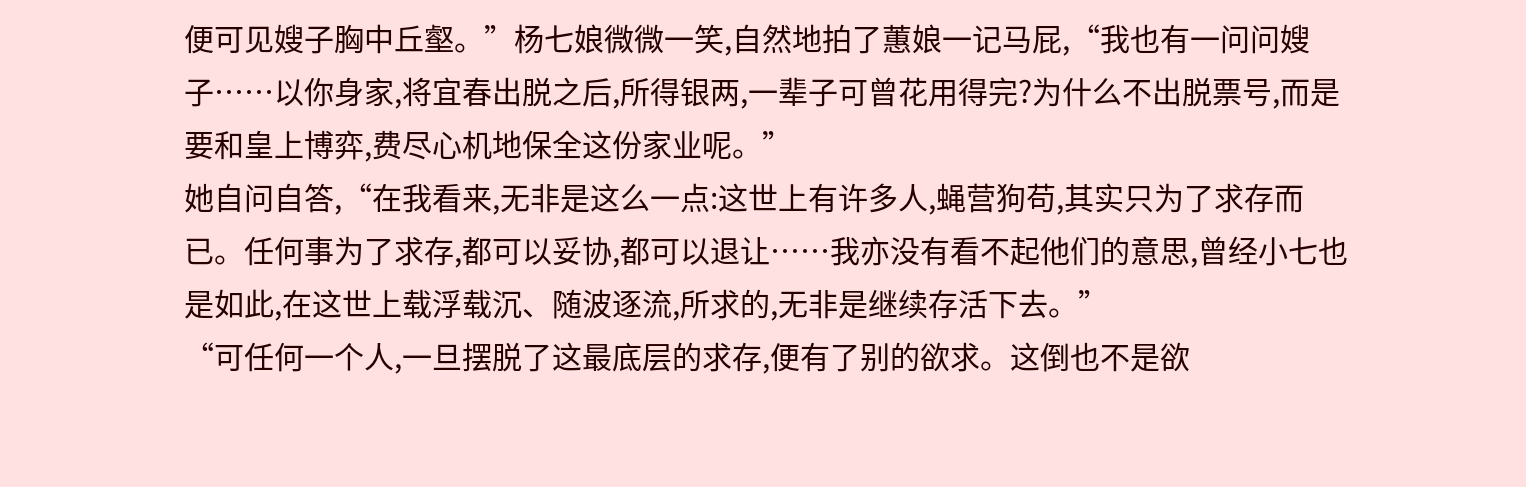便可见嫂子胸中丘壑。”杨七娘微微一笑,自然地拍了蕙娘一记马屁,“我也有一问问嫂子……以你身家,将宜春出脱之后,所得银两,一辈子可曾花用得完?为什么不出脱票号,而是要和皇上博弈,费尽心机地保全这份家业呢。”
她自问自答,“在我看来,无非是这么一点:这世上有许多人,蝇营狗苟,其实只为了求存而已。任何事为了求存,都可以妥协,都可以退让……我亦没有看不起他们的意思,曾经小七也是如此,在这世上载浮载沉、随波逐流,所求的,无非是继续存活下去。”
“可任何一个人,一旦摆脱了这最底层的求存,便有了别的欲求。这倒也不是欲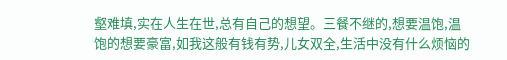壑难填,实在人生在世,总有自己的想望。三餐不继的,想要温饱,温饱的想要豪富,如我这般有钱有势,儿女双全,生活中没有什么烦恼的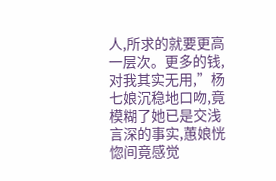人,所求的就要更高一层次。更多的钱,对我其实无用,”杨七娘沉稳地口吻,竟模糊了她已是交浅言深的事实,蕙娘恍惚间竟感觉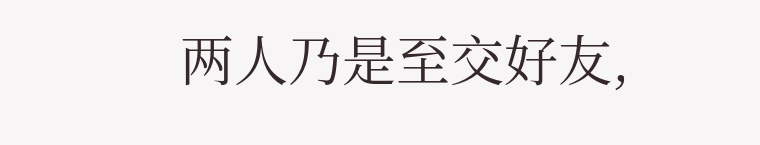两人乃是至交好友,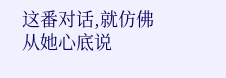这番对话,就仿佛从她心底说